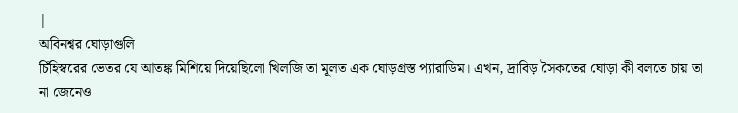|
অবিনশ্বর ঘোড়াগুলি
চিঁহিস্বরের ভেতর যে আতঙ্ক মিশিয়ে দিয়েছিলো খিলজি তা মূলত এক ঘোড়গ্রস্ত প্যারাডিম। এখন, দ্রাবিড় সৈকতের ঘোড়া কী বলতে চায় তা না জেনেও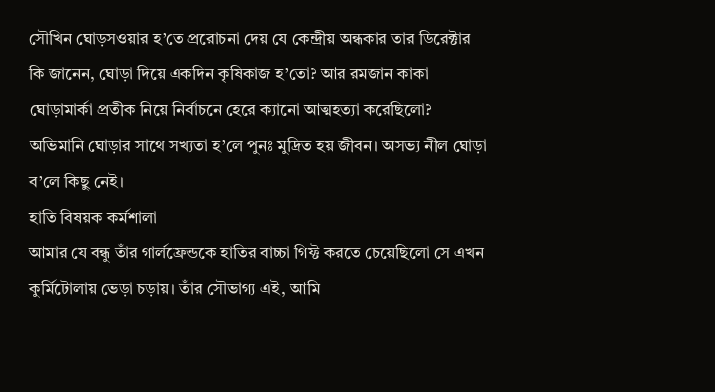সৌখিন ঘোড়সওয়ার হ’তে প্ররোচনা দেয় যে কেন্দ্রীয় অন্ধকার তার ডিরেক্টার কি জানেন, ঘোড়া দিয়ে একদিন কৃষিকাজ হ’তো? আর রমজান কাকা ঘোড়ামার্কা প্রতীক নিয়ে নির্বাচনে হেরে ক্যানো আত্মহত্যা করেছিলো?
অভিমানি ঘোড়ার সাথে সখ্যতা হ’লে পুনঃ মুদ্রিত হয় জীবন। অসভ্য নীল ঘোড়া ব’লে কিছু নেই।
হাতি বিষয়ক কর্মশালা
আমার যে বন্ধু তাঁর গার্লফ্রেন্ডকে হাতির বাচ্চা গিফ্ট করতে চেয়েছিলো সে এখন কুর্মিটোলায় ভেড়া চড়ায়। তাঁর সৌভাগ্য এই, আমি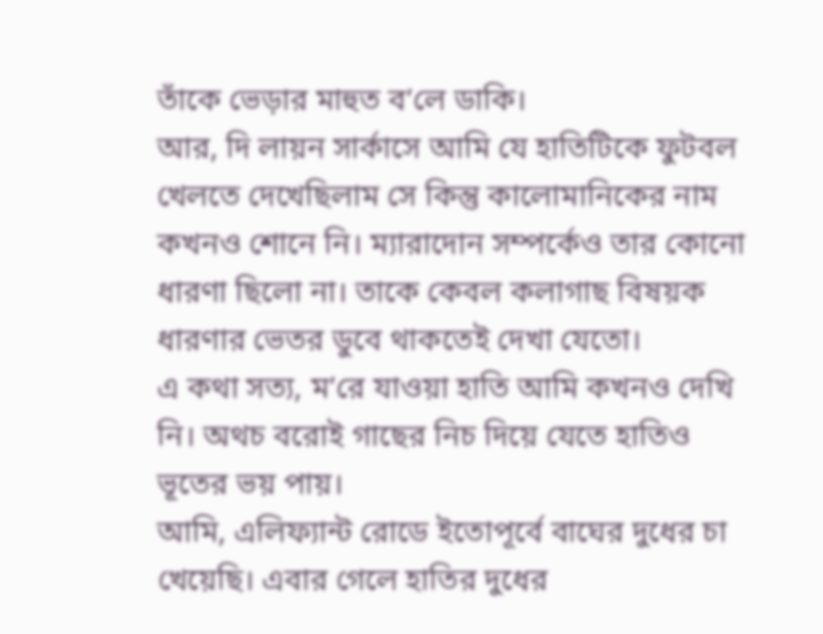তাঁকে ভেড়ার মাহুত ব’লে ডাকি।
আর, দি লায়ন সার্কাসে আমি যে হাতিটিকে ফুটবল খেলতে দেখেছিলাম সে কিন্তু কালোমানিকের নাম কখনও শোনে নি। ম্যারাদোন সম্পর্কেও তার কোনো ধারণা ছিলো না। তাকে কেবল কলাগাছ বিষয়ক ধারণার ভেতর ডুবে থাকতেই দেখা যেতো।
এ কথা সত্য, ম’রে যাওয়া হাতি আমি কখনও দেখি নি। অথচ বরোই গাছের নিচ দিয়ে যেতে হাতিও ভূতের ভয় পায়।
আমি, এলিফ্যান্ট রোডে ইতোপূর্বে বাঘের দুধের চা খেয়েছি। এবার গেলে হাতির দুধের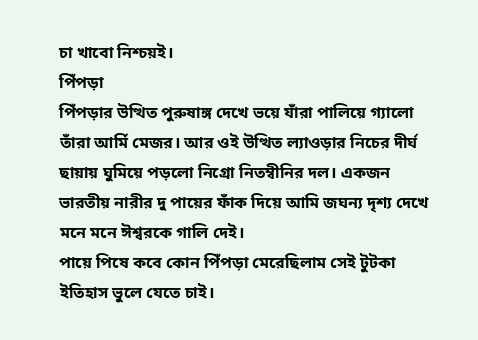চা খাবো নিশ্চয়ই।
পিঁপড়া
পিঁপড়ার উত্থিত পুরুষাঙ্গ দেখে ভয়ে যাঁরা পালিয়ে গ্যালো তাঁরা আর্মি মেজর। আর ওই উত্থিত ল্যাওড়ার নিচের দীর্ঘ ছায়ায় ঘুমিয়ে পড়লো নিগ্রো নিতম্বীনির দল। একজন ভারতীয় নারীর দু পায়ের ফাঁক দিয়ে আমি জঘন্য দৃশ্য দেখে মনে মনে ঈশ্বরকে গালি দেই।
পায়ে পিষে কবে কোন পিঁপড়া মেরেছিলাম সেই টুটকা ইতিহাস ভুলে যেতে চাই।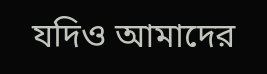যদিও আমাদের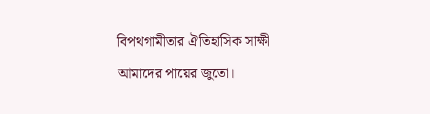বিপথগামীতার ঐতিহাসিক সাক্ষী আমাদের পায়ের জুতো।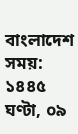বাংলাদেশ সময়: ১৪৪৫ ঘণ্টা, ০৯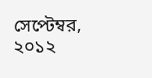সেপ্টেম্বর, ২০১২